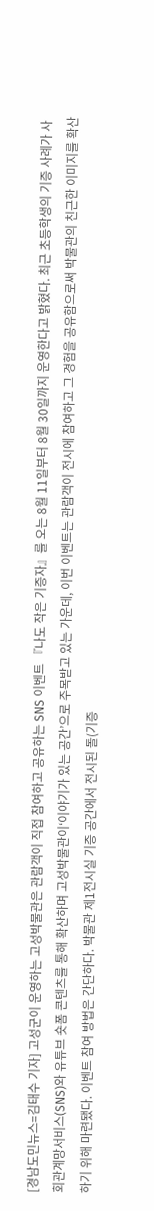[경남도민뉴스=김태수 기자] 고성군이 운영하는 고성박물관은 관람객이 직접 참여하고 공유하는 SNS 이벤트 『나도 작은 기증자』를 오는 8월 11일부터 8월 30일까지 운영한다고 밝혔다. 최근 초등학생의 기증 사례가 사회관계망서비스(SNS)와 유튜브 숏폼 콘텐츠를 통해 확산하며 고성박물관이‘이야기가 있는 공간’으로 주목받고 있는 가운데, 이번 이벤트는 관람객이 전시에 참여하고 그 경험을 공유함으로써 박물관의 친근한 이미지를 확산하기 위해 마련됐다. 이벤트 참여 방법은 간단하다. 박물관 제1전시실 기증 공간에서 전시된 돌(기증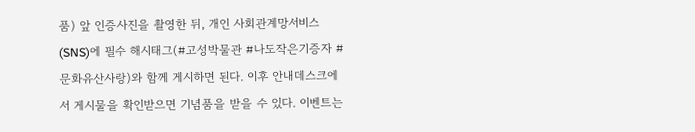품) 앞 인증사진을 촬영한 뒤, 개인 사회관계망서비스(SNS)에 필수 해시태그(#고성박물관 #나도작은기증자 #문화유산사랑)와 함께 게시하면 된다. 이후 안내데스크에서 게시물을 확인받으면 기념품을 받을 수 있다. 이벤트는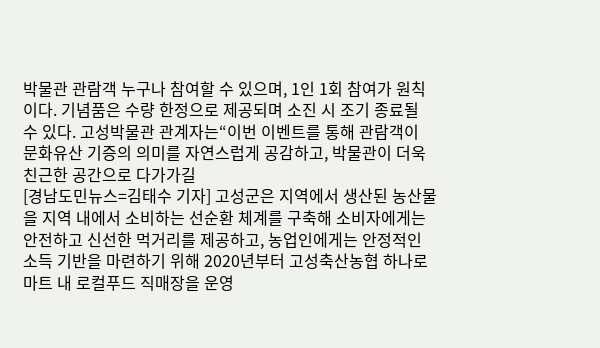박물관 관람객 누구나 참여할 수 있으며, 1인 1회 참여가 원칙이다. 기념품은 수량 한정으로 제공되며 소진 시 조기 종료될 수 있다. 고성박물관 관계자는“이번 이벤트를 통해 관람객이 문화유산 기증의 의미를 자연스럽게 공감하고, 박물관이 더욱 친근한 공간으로 다가가길
[경남도민뉴스=김태수 기자] 고성군은 지역에서 생산된 농산물을 지역 내에서 소비하는 선순환 체계를 구축해 소비자에게는 안전하고 신선한 먹거리를 제공하고, 농업인에게는 안정적인 소득 기반을 마련하기 위해 2020년부터 고성축산농협 하나로마트 내 로컬푸드 직매장을 운영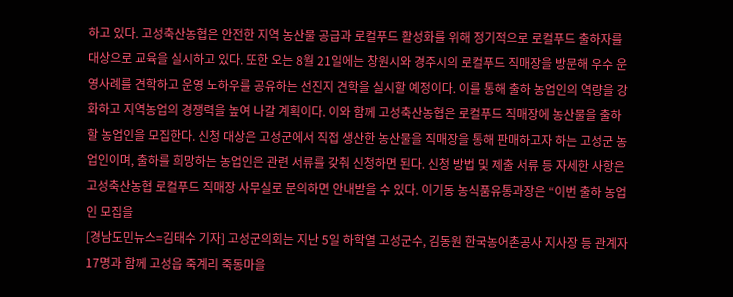하고 있다. 고성축산농협은 안전한 지역 농산물 공급과 로컬푸드 활성화를 위해 정기적으로 로컬푸드 출하자를 대상으로 교육을 실시하고 있다. 또한 오는 8월 21일에는 창원시와 경주시의 로컬푸드 직매장을 방문해 우수 운영사례를 견학하고 운영 노하우를 공유하는 선진지 견학을 실시할 예정이다. 이를 통해 출하 농업인의 역량을 강화하고 지역농업의 경쟁력을 높여 나갈 계획이다. 이와 함께 고성축산농협은 로컬푸드 직매장에 농산물을 출하할 농업인을 모집한다. 신청 대상은 고성군에서 직접 생산한 농산물을 직매장을 통해 판매하고자 하는 고성군 농업인이며, 출하를 희망하는 농업인은 관련 서류를 갖춰 신청하면 된다. 신청 방법 및 제출 서류 등 자세한 사항은 고성축산농협 로컬푸드 직매장 사무실로 문의하면 안내받을 수 있다. 이기동 농식품유통과장은 “이번 출하 농업인 모집을
[경남도민뉴스=김태수 기자] 고성군의회는 지난 5일 하학열 고성군수, 김동원 한국농어촌공사 지사장 등 관계자 17명과 함께 고성읍 죽계리 죽동마을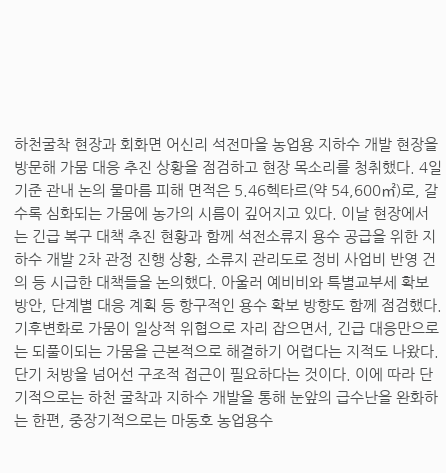하천굴착 현장과 회화면 어신리 석전마을 농업용 지하수 개발 현장을 방문해 가뭄 대응 추진 상황을 점검하고 현장 목소리를 청취했다. 4일 기준 관내 논의 물마름 피해 면적은 5.46헥타르(약 54,600㎡)로, 갈수록 심화되는 가뭄에 농가의 시름이 깊어지고 있다. 이날 현장에서는 긴급 복구 대책 추진 현황과 함께 석전소류지 용수 공급을 위한 지하수 개발 2차 관정 진행 상황, 소류지 관리도로 정비 사업비 반영 건의 등 시급한 대책들을 논의했다. 아울러 예비비와 특별교부세 확보 방안, 단계별 대응 계획 등 항구적인 용수 확보 방향도 함께 점검했다. 기후변화로 가뭄이 일상적 위협으로 자리 잡으면서, 긴급 대응만으로는 되풀이되는 가뭄을 근본적으로 해결하기 어렵다는 지적도 나왔다. 단기 처방을 넘어선 구조적 접근이 필요하다는 것이다. 이에 따라 단기적으로는 하천 굴착과 지하수 개발을 통해 눈앞의 급수난을 완화하는 한편, 중장기적으로는 마동호 농업용수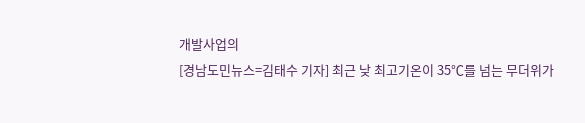개발사업의
[경남도민뉴스=김태수 기자] 최근 낮 최고기온이 35℃를 넘는 무더위가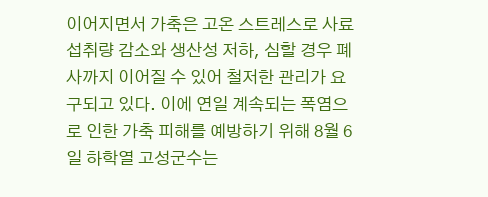이어지면서 가축은 고온 스트레스로 사료 섭취량 감소와 생산성 저하, 심할 경우 폐사까지 이어질 수 있어 철저한 관리가 요구되고 있다. 이에 연일 계속되는 폭염으로 인한 가축 피해를 예방하기 위해 8월 6일 하학열 고성군수는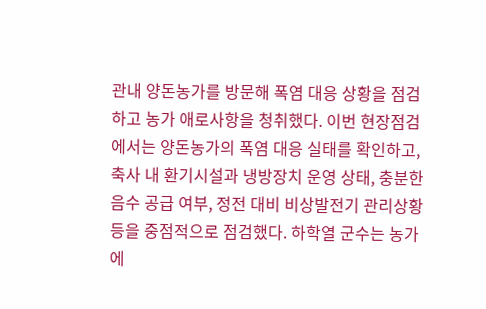관내 양돈농가를 방문해 폭염 대응 상황을 점검하고 농가 애로사항을 청취했다. 이번 현장점검에서는 양돈농가의 폭염 대응 실태를 확인하고, 축사 내 환기시설과 냉방장치 운영 상태, 충분한 음수 공급 여부, 정전 대비 비상발전기 관리상황 등을 중점적으로 점검했다. 하학열 군수는 농가에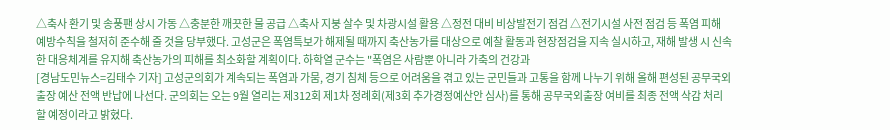△축사 환기 및 송풍팬 상시 가동 △충분한 깨끗한 물 공급 △축사 지붕 살수 및 차광시설 활용 △정전 대비 비상발전기 점검 △전기시설 사전 점검 등 폭염 피해 예방수칙을 철저히 준수해 줄 것을 당부했다. 고성군은 폭염특보가 해제될 때까지 축산농가를 대상으로 예찰 활동과 현장점검을 지속 실시하고, 재해 발생 시 신속한 대응체계를 유지해 축산농가의 피해를 최소화할 계획이다. 하학열 군수는 "폭염은 사람뿐 아니라 가축의 건강과
[경남도민뉴스=김태수 기자] 고성군의회가 계속되는 폭염과 가뭄, 경기 침체 등으로 어려움을 겪고 있는 군민들과 고통을 함께 나누기 위해 올해 편성된 공무국외출장 예산 전액 반납에 나선다. 군의회는 오는 9월 열리는 제312회 제1차 정례회(제3회 추가경정예산안 심사)를 통해 공무국외출장 여비를 최종 전액 삭감 처리할 예정이라고 밝혔다.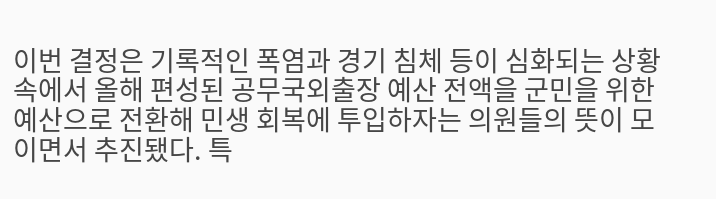이번 결정은 기록적인 폭염과 경기 침체 등이 심화되는 상황 속에서 올해 편성된 공무국외출장 예산 전액을 군민을 위한 예산으로 전환해 민생 회복에 투입하자는 의원들의 뜻이 모이면서 추진됐다. 특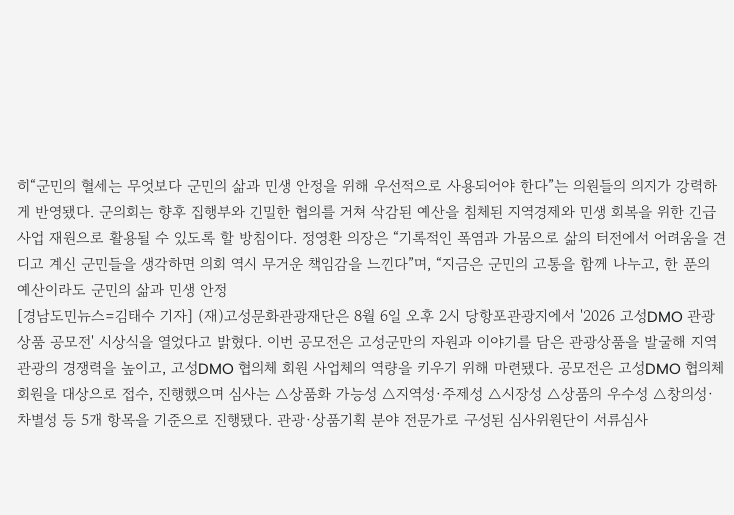히“군민의 혈세는 무엇보다 군민의 삶과 민생 안정을 위해 우선적으로 사용되어야 한다”는 의원들의 의지가 강력하게 반영됐다. 군의회는 향후 집행부와 긴밀한 협의를 거쳐 삭감된 예산을 침체된 지역경제와 민생 회복을 위한 긴급 사업 재원으로 활용될 수 있도록 할 방침이다. 정영환 의장은 “기록적인 폭염과 가뭄으로 삶의 터전에서 어려움을 견디고 계신 군민들을 생각하면 의회 역시 무거운 책임감을 느낀다”며, “지금은 군민의 고통을 함께 나누고, 한 푼의 예산이라도 군민의 삶과 민생 안정
[경남도민뉴스=김태수 기자] (재)고성문화관광재단은 8월 6일 오후 2시 당항포관광지에서 '2026 고성DMO 관광상품 공모전' 시상식을 열었다고 밝혔다. 이번 공모전은 고성군만의 자원과 이야기를 담은 관광상품을 발굴해 지역 관광의 경쟁력을 높이고, 고성DMO 협의체 회원 사업체의 역량을 키우기 위해 마련됐다. 공모전은 고성DMO 협의체 회원을 대상으로 접수, 진행했으며 심사는 △상품화 가능성 △지역성·주제성 △시장성 △상품의 우수성 △창의성·차별성 등 5개 항목을 기준으로 진행됐다. 관광·상품기획 분야 전문가로 구성된 심사위원단이 서류심사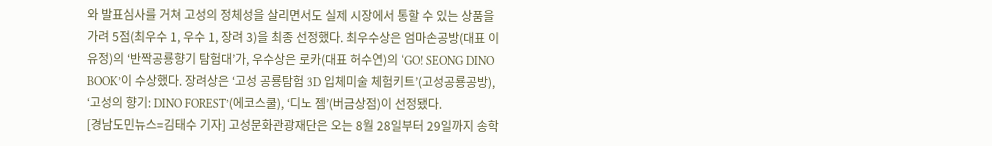와 발표심사를 거쳐 고성의 정체성을 살리면서도 실제 시장에서 통할 수 있는 상품을 가려 5점(최우수 1, 우수 1, 장려 3)을 최종 선정했다. 최우수상은 엄마손공방(대표 이유정)의 ‘반짝공룡향기 탐험대’가, 우수상은 로카(대표 허수연)의 ‘GO! SEONG DINO BOOK’이 수상했다. 장려상은 ‘고성 공룡탐험 3D 입체미술 체험키트’(고성공룡공방), ‘고성의 향기: DINO FOREST’(에코스쿨), ‘디노 젬’(버금상점)이 선정됐다.
[경남도민뉴스=김태수 기자] 고성문화관광재단은 오는 8월 28일부터 29일까지 송학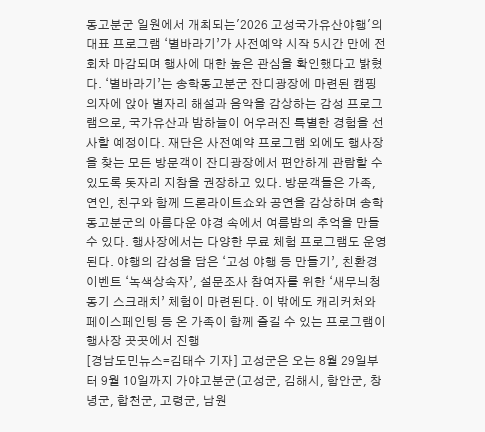동고분군 일원에서 개최되는'2026 고성국가유산야행'의 대표 프로그램 ‘별바라기’가 사전예약 시작 5시간 만에 전 회차 마감되며 행사에 대한 높은 관심을 확인했다고 밝혔다. ‘별바라기’는 송학동고분군 잔디광장에 마련된 캠핑의자에 앉아 별자리 해설과 음악을 감상하는 감성 프로그램으로, 국가유산과 밤하늘이 어우러진 특별한 경험을 선사할 예정이다. 재단은 사전예약 프로그램 외에도 행사장을 찾는 모든 방문객이 잔디광장에서 편안하게 관람할 수 있도록 돗자리 지참을 권장하고 있다. 방문객들은 가족, 연인, 친구와 함께 드론라이트쇼와 공연을 감상하며 송학동고분군의 아름다운 야경 속에서 여름밤의 추억을 만들 수 있다. 행사장에서는 다양한 무료 체험 프로그램도 운영된다. 야행의 감성을 담은 ‘고성 야행 등 만들기’, 친환경 이벤트 ‘녹색상속자’, 설문조사 참여자를 위한 ‘새무늬청동기 스크래치’ 체험이 마련된다. 이 밖에도 캐리커처와 페이스페인팅 등 온 가족이 함께 즐길 수 있는 프로그램이 행사장 곳곳에서 진행
[경남도민뉴스=김태수 기자] 고성군은 오는 8월 29일부터 9월 10일까지 가야고분군(고성군, 김해시, 함안군, 창녕군, 합천군, 고령군, 남원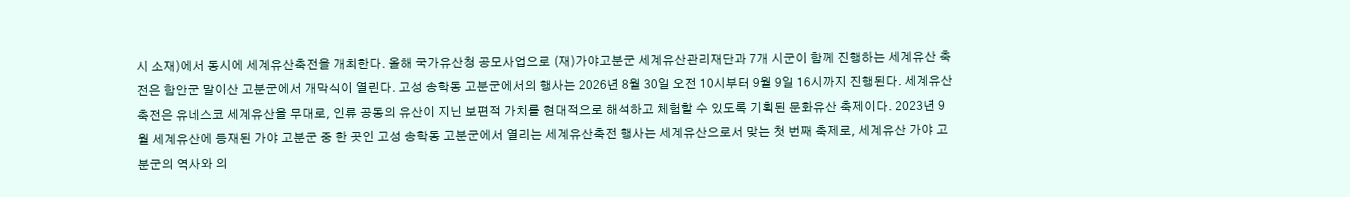시 소재)에서 동시에 세계유산축전을 개최한다. 올해 국가유산청 공모사업으로 (재)가야고분군 세계유산관리재단과 7개 시군이 함께 진행하는 세계유산 축전은 함안군 말이산 고분군에서 개막식이 열린다. 고성 송학동 고분군에서의 행사는 2026년 8월 30일 오전 10시부터 9월 9일 16시까지 진행된다. 세계유산축전은 유네스코 세계유산을 무대로, 인류 공동의 유산이 지닌 보편적 가치를 현대적으로 해석하고 체험할 수 있도록 기획된 문화유산 축제이다. 2023년 9월 세계유산에 등재된 가야 고분군 중 한 곳인 고성 송학동 고분군에서 열리는 세계유산축전 행사는 세계유산으로서 맞는 첫 번째 축제로, 세계유산 가야 고분군의 역사와 의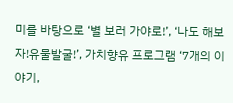미를 바탕으로 ‘별 보러 가야로!’, ‘나도 해보자!유물발굴!’, 가치향유 프로그램 ‘7개의 이야기,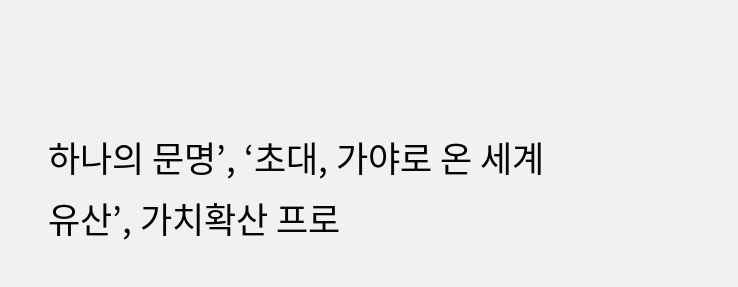하나의 문명’, ‘초대, 가야로 온 세계 유산’, 가치확산 프로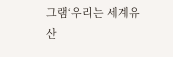그램‘우리는 세계유산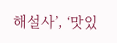해설사’, ‘맛있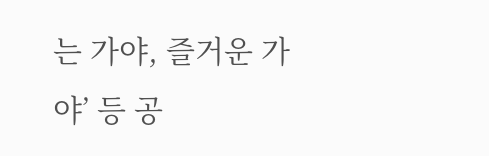는 가야, 즐거운 가야’ 등 공